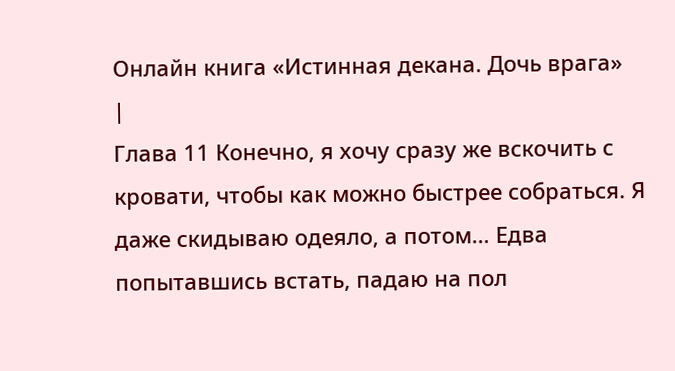Онлайн книга «Истинная декана. Дочь врага»
|
Глава 11 Конечно, я хочу сразу же вскочить с кровати, чтобы как можно быстрее собраться. Я даже скидываю одеяло, а потом… Едва попытавшись встать, падаю на пол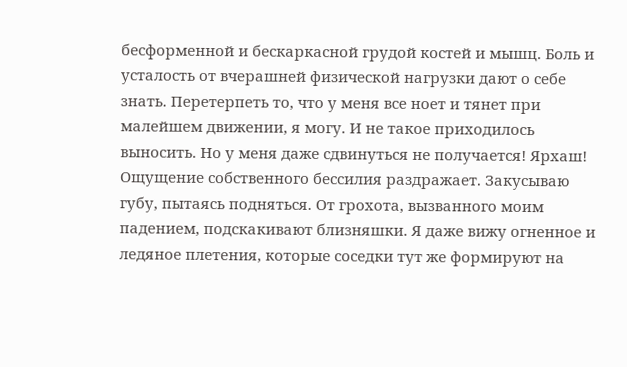бесформенной и бескаркасной грудой костей и мышц. Боль и усталость от вчерашней физической нагрузки дают о себе знать. Перетерпеть то, что у меня все ноет и тянет при малейшем движении, я могу. И не такое приходилось выносить. Но у меня даже сдвинуться не получается! Ярхаш! Ощущение собственного бессилия раздражает. Закусываю губу, пытаясь подняться. От грохота, вызванного моим падением, подскакивают близняшки. Я даже вижу огненное и ледяное плетения, которые соседки тут же формируют на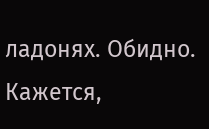ладонях. Обидно. Кажется,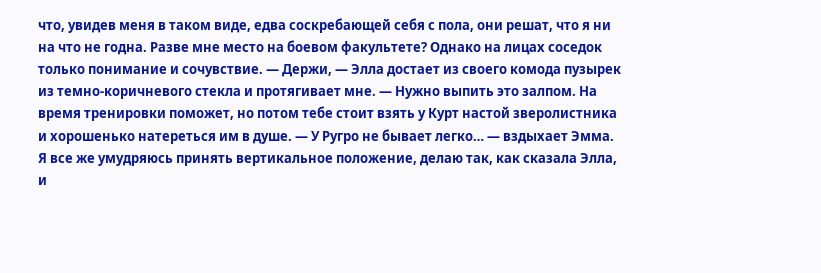что, увидев меня в таком виде, едва соскребающей себя с пола, они решат, что я ни на что не годна. Разве мне место на боевом факультете? Однако на лицах соседок только понимание и сочувствие. — Держи, — Элла достает из своего комода пузырек из темно-коричневого стекла и протягивает мне. — Нужно выпить это залпом. На время тренировки поможет, но потом тебе стоит взять у Курт настой зверолистника и хорошенько натереться им в душе. — У Ругро не бывает легко… — вздыхает Эмма. Я все же умудряюсь принять вертикальное положение, делаю так, как сказала Элла, и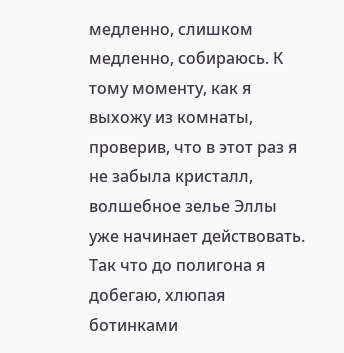медленно, слишком медленно, собираюсь. К тому моменту, как я выхожу из комнаты, проверив, что в этот раз я не забыла кристалл, волшебное зелье Эллы уже начинает действовать. Так что до полигона я добегаю, хлюпая ботинками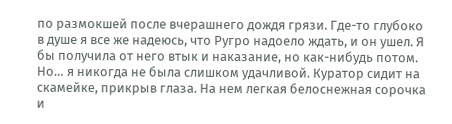по размокшей после вчерашнего дождя грязи. Где-то глубоко в душе я все же надеюсь, что Ругро надоело ждать, и он ушел. Я бы получила от него втык и наказание, но как-нибудь потом. Но… я никогда не была слишком удачливой. Куратор сидит на скамейке, прикрыв глаза. На нем легкая белоснежная сорочка и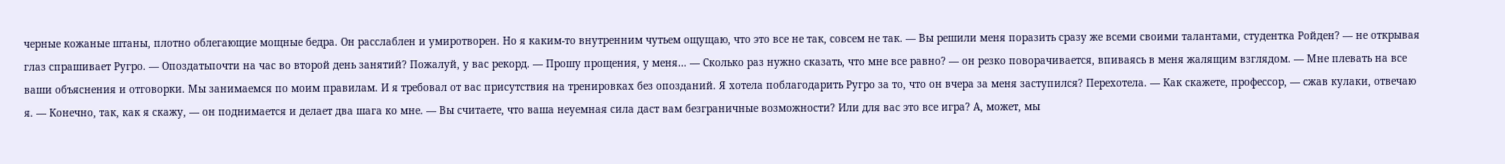черные кожаные штаны, плотно облегающие мощные бедра. Он расслаблен и умиротворен. Но я каким-то внутренним чутьем ощущаю, что это все не так, совсем не так. — Вы решили меня поразить сразу же всеми своими талантами, студентка Ройден? — не открывая глаз спрашивает Ругро. — Опоздатьпочти на час во второй день занятий? Пожалуй, у вас рекорд. — Прошу прощения, у меня… — Сколько раз нужно сказать, что мне все равно? — он резко поворачивается, впиваясь в меня жалящим взглядом. — Мне плевать на все ваши объяснения и отговорки. Мы занимаемся по моим правилам. И я требовал от вас присутствия на тренировках без опозданий. Я хотела поблагодарить Ругро за то, что он вчера за меня заступился? Перехотела. — Как скажете, профессор, — сжав кулаки, отвечаю я. — Конечно, так, как я скажу, — он поднимается и делает два шага ко мне. — Вы считаете, что ваша неуемная сила даст вам безграничные возможности? Или для вас это все игра? А, может, мы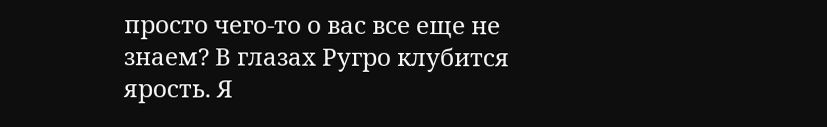просто чего-то о вас все еще не знаем? В глазах Ругро клубится ярость. Я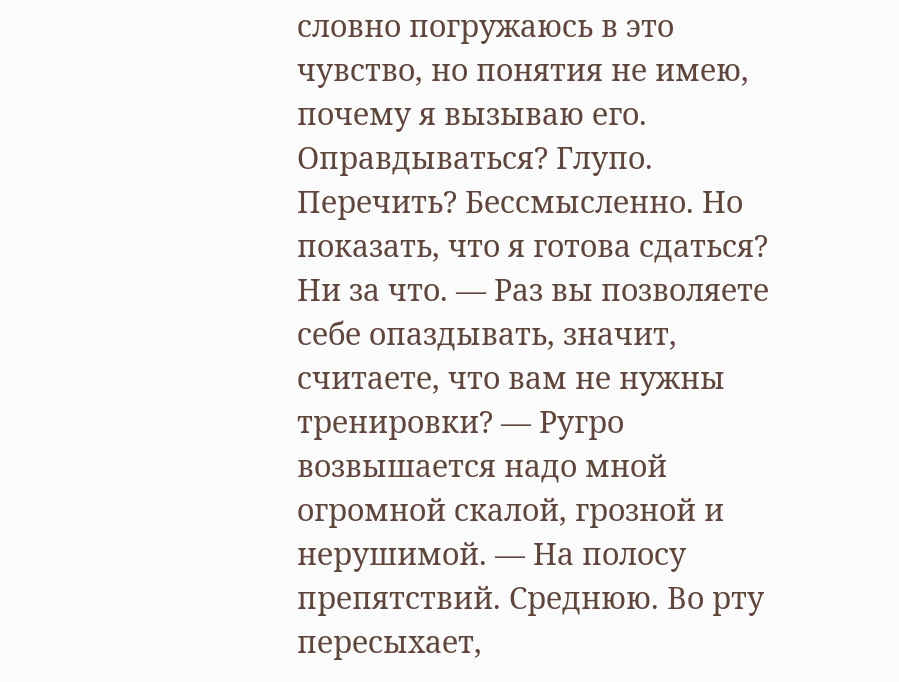словно погружаюсь в это чувство, но понятия не имею, почему я вызываю его. Оправдываться? Глупо. Перечить? Бессмысленно. Но показать, что я готова сдаться? Ни за что. — Раз вы позволяете себе опаздывать, значит, считаете, что вам не нужны тренировки? — Ругро возвышается надо мной огромной скалой, грозной и нерушимой. — На полосу препятствий. Среднюю. Во рту пересыхает,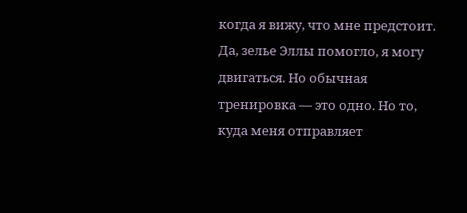когда я вижу, что мне предстоит. Да, зелье Эллы помогло, я могу двигаться. Но обычная тренировка — это одно. Но то, куда меня отправляет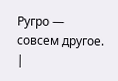Ругро — совсем другое. |